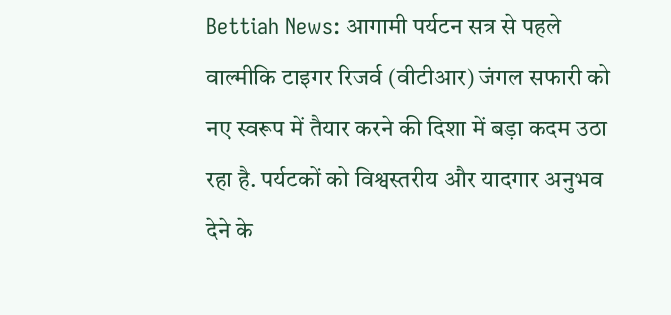Bettiah News: आगामी पर्यटन सत्र से पहले वाल्मीकि टाइगर रिजर्व (वीटीआर) जंगल सफारी को नए स्वरूप में तैयार करने की दिशा में बड़ा कदम उठा रहा है. पर्यटकों को विश्वस्तरीय और यादगार अनुभव देने के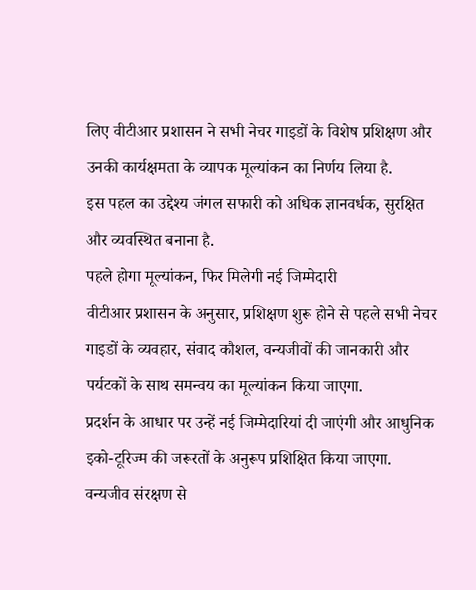लिए वीटीआर प्रशासन ने सभी नेचर गाइडों के विशेष प्रशिक्षण और उनकी कार्यक्षमता के व्यापक मूल्यांकन का निर्णय लिया है.
इस पहल का उद्देश्य जंगल सफारी को अधिक ज्ञानवर्धक, सुरक्षित और व्यवस्थित बनाना है.
पहले होगा मूल्यांकन, फिर मिलेगी नई जिम्मेदारी
वीटीआर प्रशासन के अनुसार, प्रशिक्षण शुरू होने से पहले सभी नेचर गाइडों के व्यवहार, संवाद कौशल, वन्यजीवों की जानकारी और पर्यटकों के साथ समन्वय का मूल्यांकन किया जाएगा.
प्रदर्शन के आधार पर उन्हें नई जिम्मेदारियां दी जाएंगी और आधुनिक इको-टूरिज्म की जरूरतों के अनुरूप प्रशिक्षित किया जाएगा.
वन्यजीव संरक्षण से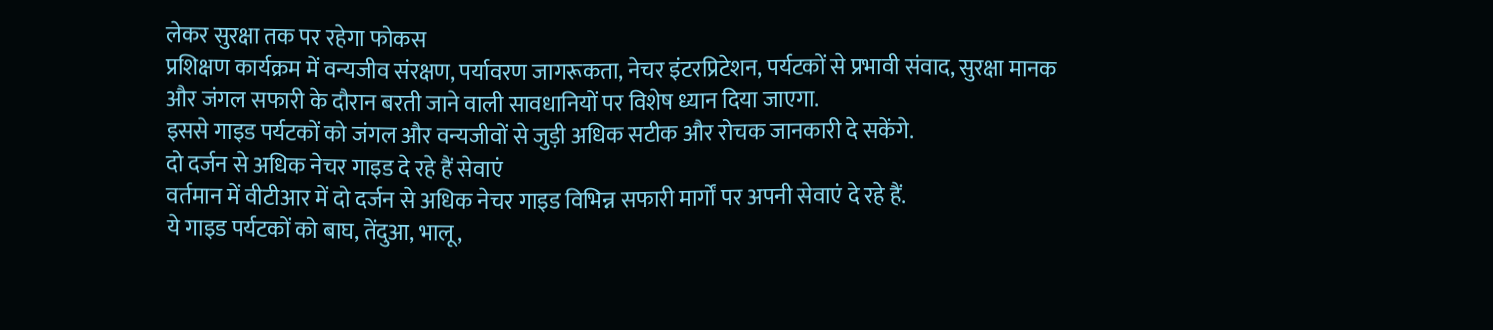लेकर सुरक्षा तक पर रहेगा फोकस
प्रशिक्षण कार्यक्रम में वन्यजीव संरक्षण, पर्यावरण जागरूकता, नेचर इंटरप्रिटेशन, पर्यटकों से प्रभावी संवाद, सुरक्षा मानक और जंगल सफारी के दौरान बरती जाने वाली सावधानियों पर विशेष ध्यान दिया जाएगा.
इससे गाइड पर्यटकों को जंगल और वन्यजीवों से जुड़ी अधिक सटीक और रोचक जानकारी दे सकेंगे.
दो दर्जन से अधिक नेचर गाइड दे रहे हैं सेवाएं
वर्तमान में वीटीआर में दो दर्जन से अधिक नेचर गाइड विभिन्न सफारी मार्गों पर अपनी सेवाएं दे रहे हैं.
ये गाइड पर्यटकों को बाघ, तेंदुआ, भालू,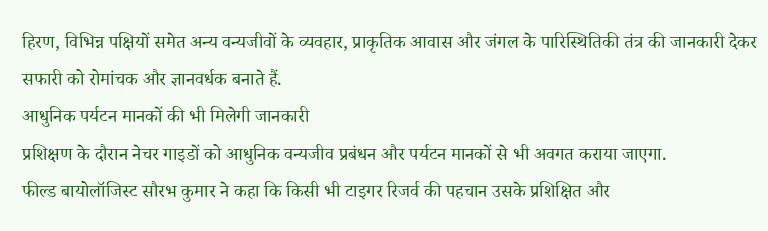हिरण, विभिन्न पक्षियों समेत अन्य वन्यजीवों के व्यवहार, प्राकृतिक आवास और जंगल के पारिस्थितिकी तंत्र की जानकारी देकर सफारी को रोमांचक और ज्ञानवर्धक बनाते हैं.
आधुनिक पर्यटन मानकों की भी मिलेगी जानकारी
प्रशिक्षण के दौरान नेचर गाइडों को आधुनिक वन्यजीव प्रबंधन और पर्यटन मानकों से भी अवगत कराया जाएगा.
फील्ड बायोलॉजिस्ट सौरभ कुमार ने कहा कि किसी भी टाइगर रिजर्व की पहचान उसके प्रशिक्षित और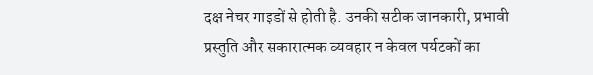दक्ष नेचर गाइडों से होती है. उनकी सटीक जानकारी, प्रभावी प्रस्तुति और सकारात्मक व्यवहार न केवल पर्यटकों का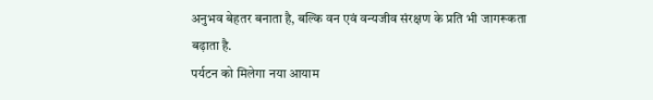अनुभव बेहतर बनाता है, बल्कि वन एवं वन्यजीव संरक्षण के प्रति भी जागरूकता बढ़ाता है.
पर्यटन को मिलेगा नया आयाम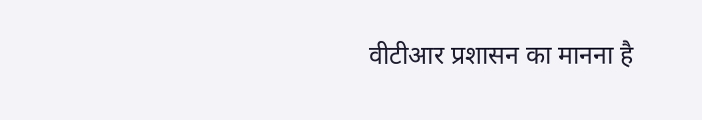वीटीआर प्रशासन का मानना है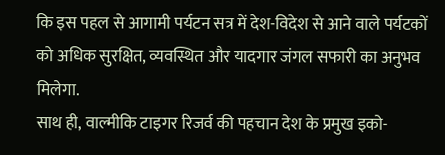कि इस पहल से आगामी पर्यटन सत्र में देश-विदेश से आने वाले पर्यटकों को अधिक सुरक्षित, व्यवस्थित और यादगार जंगल सफारी का अनुभव मिलेगा.
साथ ही, वाल्मीकि टाइगर रिजर्व की पहचान देश के प्रमुख इको-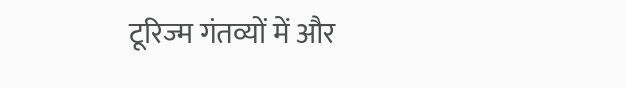टूरिज्म गंतव्यों में और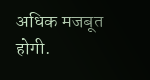अधिक मजबूत होगी.